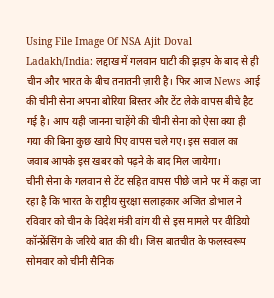Using File Image Of NSA Ajit Doval
Ladakh/India: लद्दाख में गलवान घाटी की झड़प के बाद से ही चीन और भारत के बीच तनातनी ज़ारी है। फिर आज News आई की चीनी सेना अपना बोरिया बिस्तर और टेंट लेके वापस बीचे हैट गई है। आप यही जानना चाहेंगे की चीनी सेना को ऐसा क्या ही गया की बिना कुछ खाये पिए वापस चले गए। इस सवाल का जवाब आपके इस खबर को पढ़ने के बाद मिल जायेगा।
चीनी सेना के गलवान से टेंट सहित वापस पीछे जाने पर में कहा जा रहा है कि भारत के राष्ट्रीय सुरक्षा सलाहकार अजित डोभाल ने रविवार को चीन के विदेश मंत्री वांग यी से इस मामले पर वीडियो कॉन्फ्रेंसिंग के जरिये बात की थी। जिस बातचीत के फलस्वरूप सोमवार को चीनी सैनिक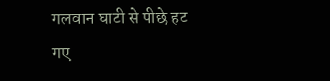गलवान घाटी से पीछे हट गए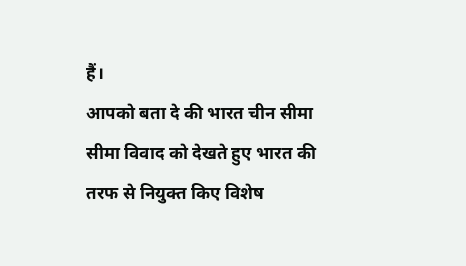हैं।
आपको बता दे की भारत चीन सीमा सीमा विवाद को देखते हुए भारत की तरफ से नियुक्त किए विशेष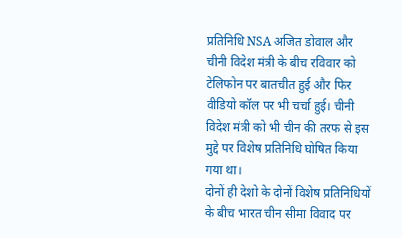प्रतिनिधि NSA अजित डोवाल और चीनी विदेश मंत्री के बीच रविवार को टेलिफोन पर बातचीत हुई और फिर वीडियो कॉल पर भी चर्चा हुई। चीनी विदेश मंत्री को भी चीन की तरफ से इस मुद्दे पर विशेष प्रतिनिधि घोषित किया गया था।
दोनों ही देशो के दोनों विशेष प्रतिनिधियों के बीच भारत चीन सीमा विवाद पर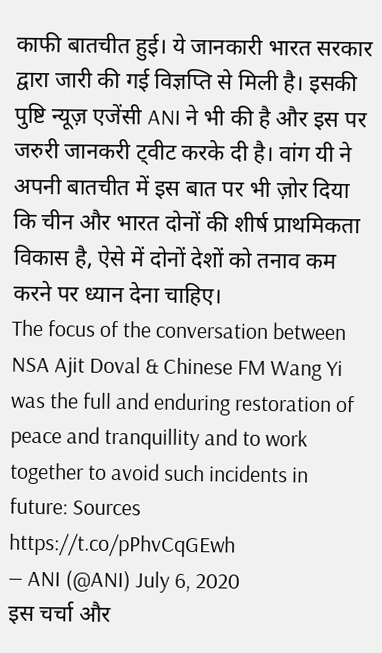काफी बातचीत हुई। ये जानकारी भारत सरकार द्वारा जारी की गई विज्ञप्ति से मिली है। इसकी पुष्टि न्यूज़ एजेंसी ANI ने भी की है और इस पर जरुरी जानकरी ट्वीट करके दी है। वांग यी ने अपनी बातचीत में इस बात पर भी ज़ोर दिया कि चीन और भारत दोनों की शीर्ष प्राथमिकता विकास है, ऐसे में दोनों देशों को तनाव कम करने पर ध्यान देना चाहिए।
The focus of the conversation between NSA Ajit Doval & Chinese FM Wang Yi was the full and enduring restoration of peace and tranquillity and to work together to avoid such incidents in future: Sources https://t.co/pPhvCqGEwh
— ANI (@ANI) July 6, 2020
इस चर्चा और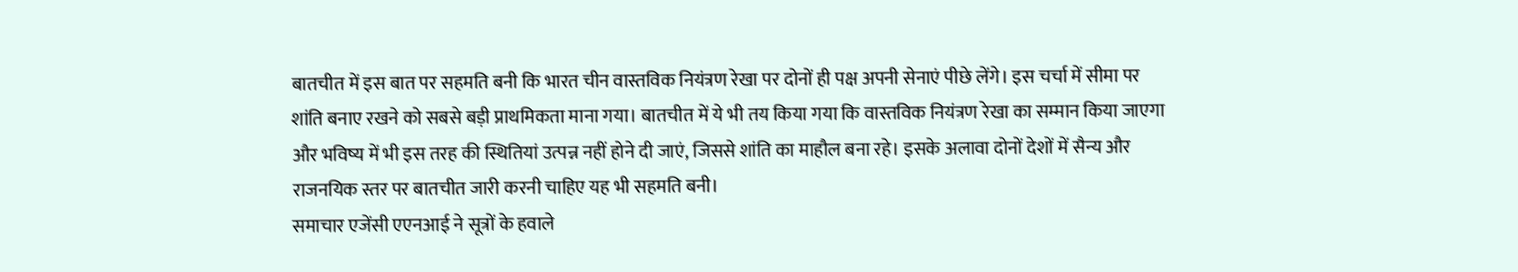बातचीत में इस बात पर सहमति बनी कि भारत चीन वास्तविक नियंत्रण रेखा पर दोनों ही पक्ष अपनी सेनाएं पीछे लेंगे। इस चर्चा में सीमा पर शांति बनाए रखने को सबसे बड़ी प्राथमिकता माना गया। बातचीत में ये भी तय किया गया कि वास्तविक नियंत्रण रेखा का सम्मान किया जाएगा और भविष्य में भी इस तरह की स्थितियां उत्पन्न नहीं होने दी जाएं, जिससे शांति का माहौल बना रहे। इसके अलावा दोनों देशों में सैन्य और राजनयिक स्तर पर बातचीत जारी करनी चाहिए यह भी सहमति बनी।
समाचार एजेंसी एएनआई ने सूत्रों के हवाले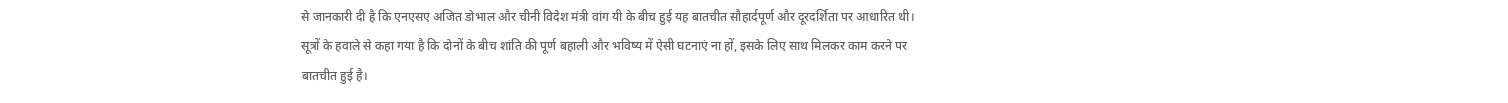से जानकारी दी है कि एनएसए अजित डोभाल और चीनी विदेश मंत्री वांग यी के बीच हुई यह बातचीत सौहार्दपूर्ण और दूरदर्शिता पर आधारित थी। सूत्रों के हवाले से कहा गया है कि दोनों के बीच शांति की पूर्ण बहाली और भविष्य में ऐसी घटनाएं ना हों, इसके लिए साथ मिलकर काम करने पर बातचीत हुई है।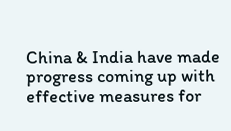China & India have made progress coming up with effective measures for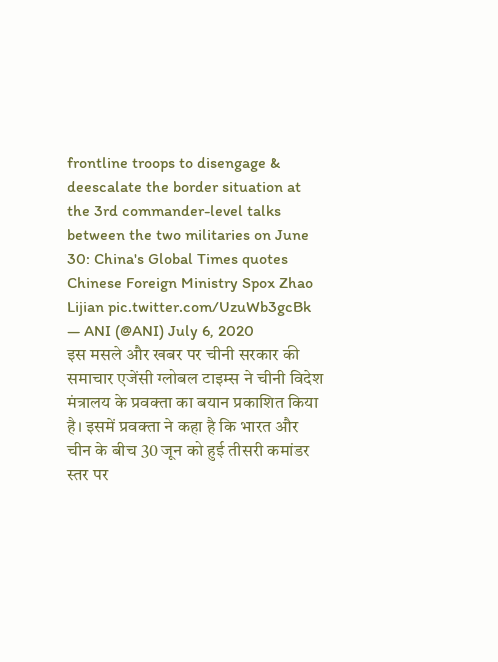frontline troops to disengage & deescalate the border situation at the 3rd commander-level talks between the two militaries on June 30: China's Global Times quotes Chinese Foreign Ministry Spox Zhao Lijian pic.twitter.com/UzuWb3gcBk
— ANI (@ANI) July 6, 2020
इस मसले और खबर पर चीनी सरकार की समाचार एजेंसी ग्लोबल टाइम्स ने चीनी विदेश मंत्रालय के प्रवक्ता का बयान प्रकाशित किया है। इसमें प्रवक्ता ने कहा है कि भारत और चीन के बीच 30 जून को हुई तीसरी कमांडर स्तर पर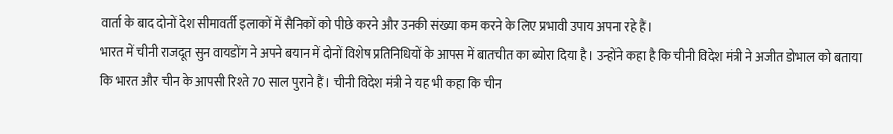वार्ता के बाद दोनों देश सीमावर्ती इलाकों में सैनिकों को पीछे करने और उनकी संख्या कम करने के लिए प्रभावी उपाय अपना रहे हैं।
भारत में चीनी राजदूत सुन वायडोंग ने अपने बयान में दोनों विशेष प्रतिनिधियों के आपस में बातचीत का ब्योरा दिया है। उन्होंने कहा है कि चीनी विदेश मंत्री ने अजीत डोभाल को बताया कि भारत और चीन के आपसी रिश्ते 70 साल पुराने हैं। चीनी विदेश मंत्री ने यह भी कहा कि चीन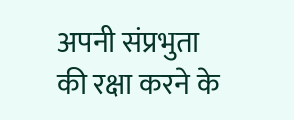अपनी संप्रभुता की रक्षा करने के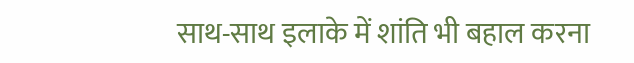साथ-साथ इलाके में शांति भी बहाल करना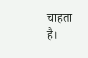चाहता है।